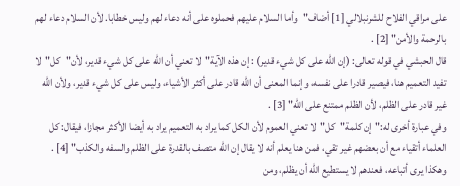على مراقي الفلاح للشرنبلالي [1] أضاف"وأما السلام عليهم فحملوه على أنه دعاء لهم وليس خطابا. لأن السلام دعاء لهم بالرحمة والأمن" [2] .
قال الحبشي في قوله تعالى: (إن الله على كل شيء قدير) : إن هذه الآية"لا تعني أن الله على كل شيء قدير، لأن"كل"لا تفيد التعميم هنا، فيصير قادرا على نفسه، وإنما المعنى أن الله قادر على أكثر الأشياء، وليس على كل شيء قدير، ولأن الله غير قادر على الظلم، لأن الظلم ممتنع على الله" [3] .
وفي عبارة أخرى له:"إن كلمة"كل"لا تعني العموم لأن الكل كما يراد به التعميم يراد به أيضا الأكثر مجازا، فيقال: كل العلماء أتقياء مع أن بعضهم غير تقي، فمن هنا يعلم أنه لا يقال إن الله متصف بالقدرة على الظلم والسفه والكذب" [4] .
وهكذا يرى أتباعه، فعندهم لا يستطيع الله أن يظلم، ومن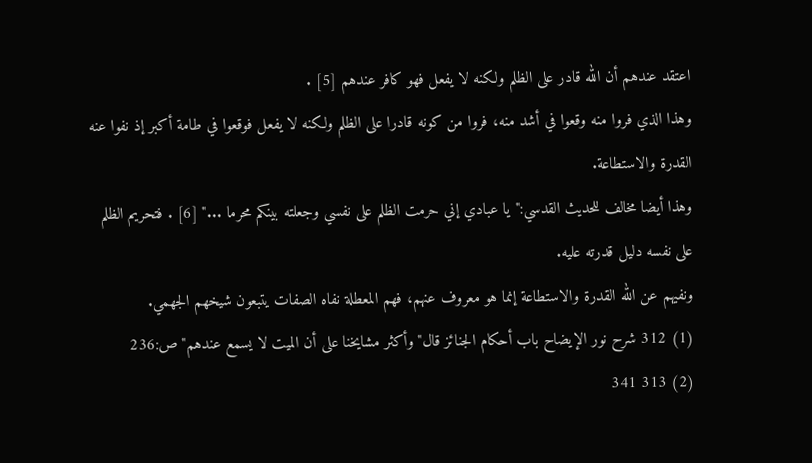اعتقد عندهم أن الله قادر على الظلم ولكنه لا يفعل فهو كافر عندهم [5] .
وهذا الذي فروا منه وقعوا في أشد منه، فروا من كونه قادرا على الظلم ولكنه لا يفعل فوقعوا في طامة أكبر إذ نفوا عنه القدرة والاستطاعة.
وهذا أيضا مخالف للحديث القدسي:"يا عبادي إني حرمت الظلم على نفسي وجعلته بينكم محرما ..." [6] . فتحريم الظلم على نفسه دليل قدرته عليه.
ونفيهم عن الله القدرة والاستطاعة إنما هو معروف عنهم، فهم المعطلة نفاه الصفات يتبعون شيخهم الجهمي.
(1) 312 شرح نور الإيضاح باب أحكام الجنائز قال"وأكثر مشايخنا على أن الميت لا يسمع عندهم"ص:236
(2) 313 341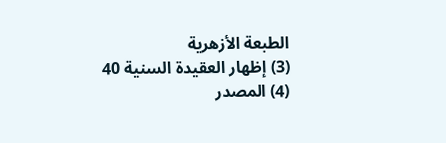الطبعة الأزهرية
(3) إظهار العقيدة السنية 40
(4) المصدر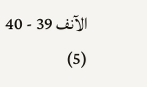الآنف 39 - 40
(5)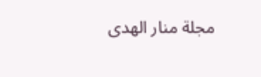مجلة منار الهدى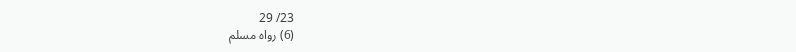23/ 29
(6) رواه مسلم